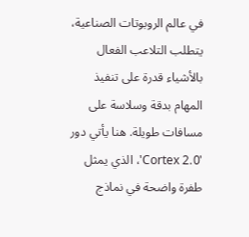في عالم الروبوتات الصناعية، يتطلب التلاعب الفعال بالأشياء قدرة على تنفيذ المهام بدقة وسلاسة على مسافات طويلة. هنا يأتي دور 'Cortex 2.0'، الذي يمثل طفرة واضحة في نماذج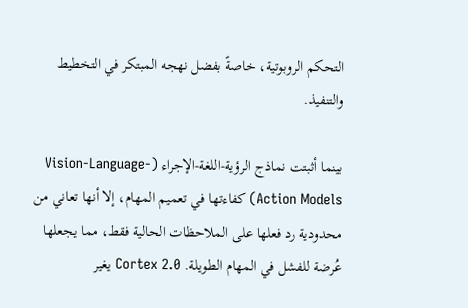التحكم الروبوتية، خاصةً بفضل نهجه المبتكر في التخطيط والتنفيذ.

بينما أثبتت نماذج الرؤية-اللغة-الإجراء (Vision-Language-Action Models) كفاءتها في تعميم المهام، إلا أنها تعاني من محدودية رد فعلها على الملاحظات الحالية فقط، مما يجعلها عُرضة للفشل في المهام الطويلة. Cortex 2.0 يغير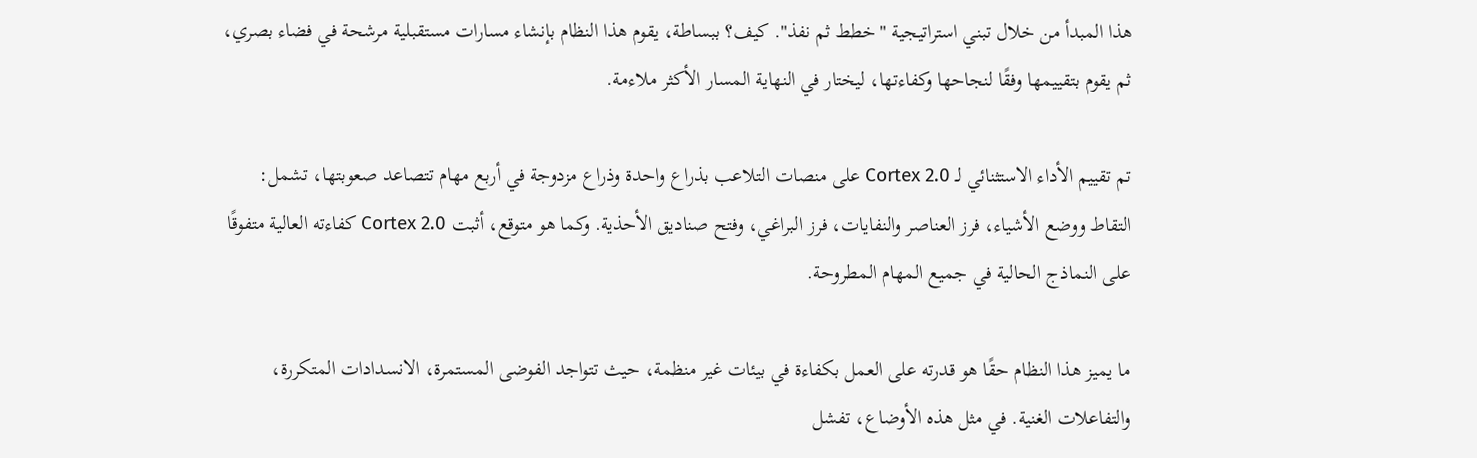هذا المبدأ من خلال تبني استراتيجية "خطط ثم نفذ". كيف؟ ببساطة، يقوم هذا النظام بإنشاء مسارات مستقبلية مرشحة في فضاء بصري، ثم يقوم بتقييمها وفقًا لنجاحها وكفاءتها، ليختار في النهاية المسار الأكثر ملاءمة.

تم تقييم الأداء الاستثنائي لـ Cortex 2.0 على منصات التلاعب بذراع واحدة وذراع مزدوجة في أربع مهام تتصاعد صعوبتها، تشمل: التقاط ووضع الأشياء، فرز العناصر والنفايات، فرز البراغي، وفتح صناديق الأحذية. وكما هو متوقع، أثبت Cortex 2.0 كفاءته العالية متفوقًا على النماذج الحالية في جميع المهام المطروحة.

ما يميز هذا النظام حقًا هو قدرته على العمل بكفاءة في بيئات غير منظمة، حيث تتواجد الفوضى المستمرة، الانسدادات المتكررة، والتفاعلات الغنية. في مثل هذه الأوضاع، تفشل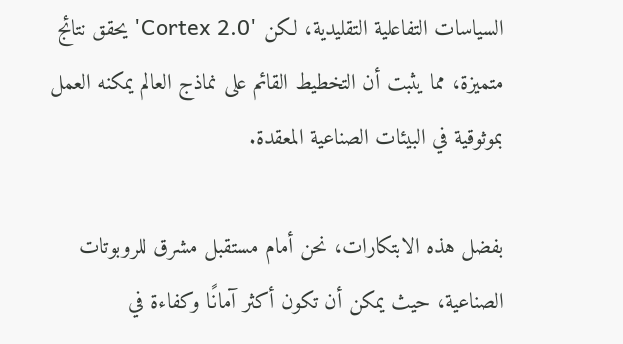السياسات التفاعلية التقليدية، لكن 'Cortex 2.0' يحقق نتائج متميزة، مما يثبت أن التخطيط القائم على نماذج العالم يمكنه العمل بموثوقية في البيئات الصناعية المعقدة.

بفضل هذه الابتكارات، نحن أمام مستقبل مشرق للروبوتات الصناعية، حيث يمكن أن تكون أكثر آمانًا وكفاءة في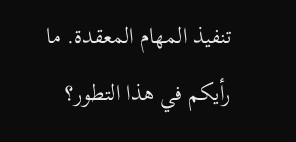تنفيذ المهام المعقدة. ما رأيكم في هذا التطور؟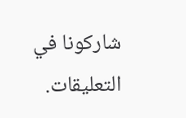شاركونا في التعليقات.